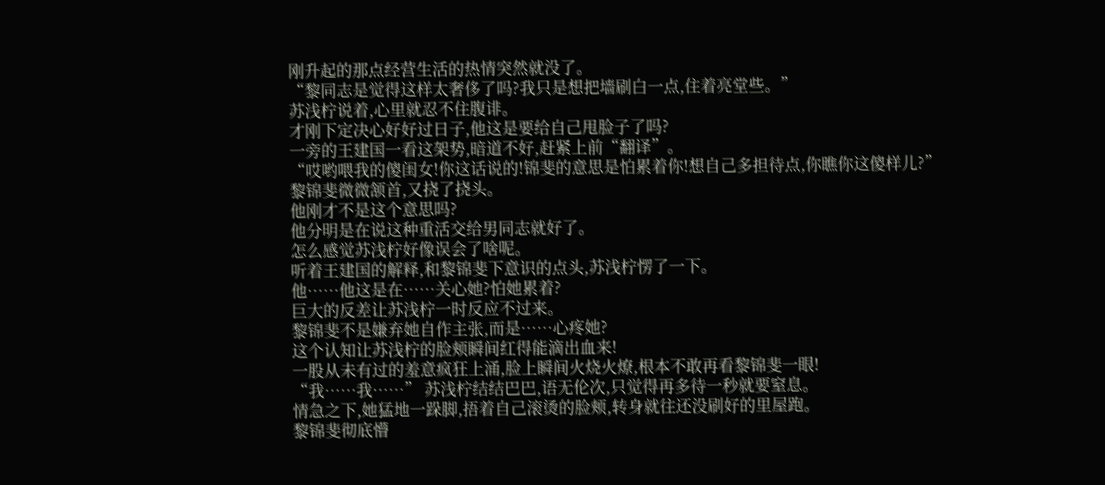刚升起的那点经营生活的热情突然就没了。
“黎同志是觉得这样太奢侈了吗?我只是想把墙刷白一点,住着亮堂些。”
苏浅柠说着,心里就忍不住腹诽。
才刚下定决心好好过日子,他这是要给自己甩脸子了吗?
一旁的王建国一看这架势,暗道不好,赶紧上前“翻译”。
“哎哟喂我的傻闺女!你这话说的!锦斐的意思是怕累着你!想自己多担待点,你瞧你这傻样儿?”
黎锦斐微微颔首,又挠了挠头。
他刚才不是这个意思吗?
他分明是在说这种重活交给男同志就好了。
怎么感觉苏浅柠好像误会了啥呢。
听着王建国的解释,和黎锦斐下意识的点头,苏浅柠愣了一下。
他……他这是在……关心她?怕她累着?
巨大的反差让苏浅柠一时反应不过来。
黎锦斐不是嫌弃她自作主张,而是……心疼她?
这个认知让苏浅柠的脸颊瞬间红得能滴出血来!
一股从未有过的羞意疯狂上涌,脸上瞬间火烧火燎,根本不敢再看黎锦斐一眼!
“我……我……” 苏浅柠结结巴巴,语无伦次,只觉得再多待一秒就要窒息。
情急之下,她猛地一跺脚,捂着自己滚烫的脸颊,转身就往还没刷好的里屋跑。
黎锦斐彻底懵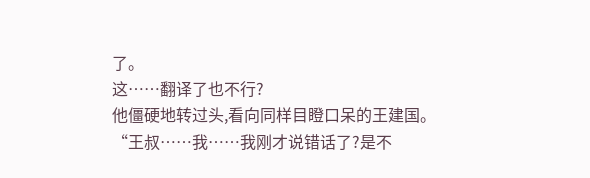了。
这……翻译了也不行?
他僵硬地转过头,看向同样目瞪口呆的王建国。
“王叔……我……我刚才说错话了?是不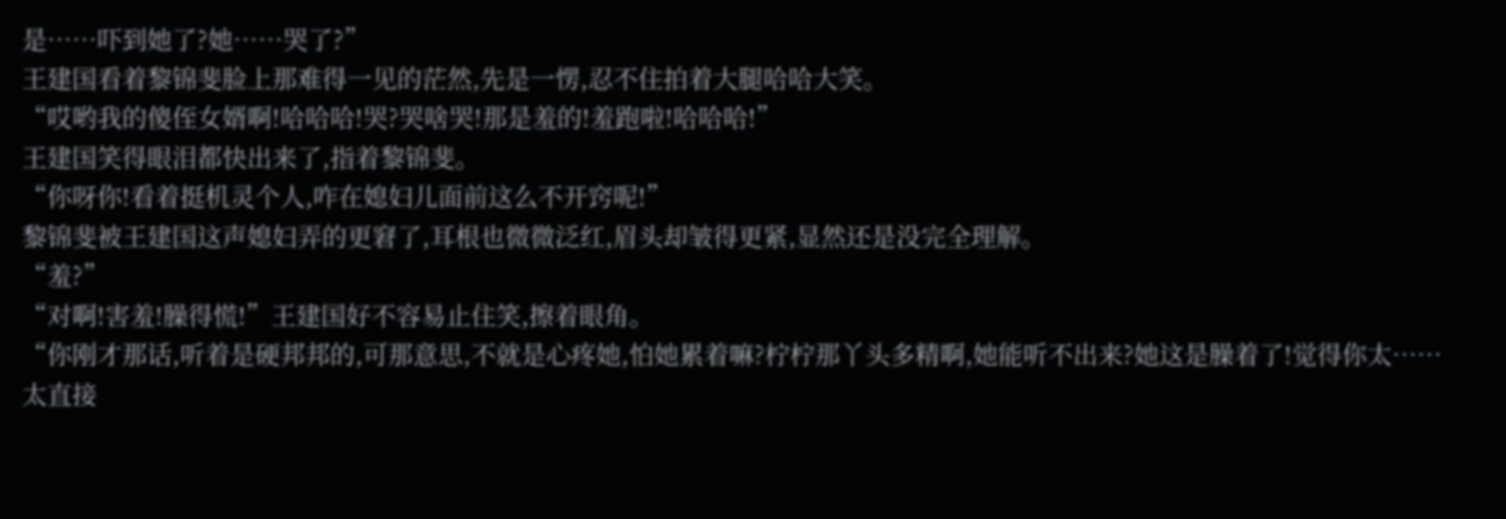是……吓到她了?她……哭了?”
王建国看着黎锦斐脸上那难得一见的茫然,先是一愣,忍不住拍着大腿哈哈大笑。
“哎哟我的傻侄女婿啊!哈哈哈!哭?哭啥哭!那是羞的!羞跑啦!哈哈哈!”
王建国笑得眼泪都快出来了,指着黎锦斐。
“你呀你!看着挺机灵个人,咋在媳妇儿面前这么不开窍呢!”
黎锦斐被王建国这声媳妇弄的更窘了,耳根也微微泛红,眉头却皱得更紧,显然还是没完全理解。
“羞?”
“对啊!害羞!臊得慌!”王建国好不容易止住笑,擦着眼角。
“你刚才那话,听着是硬邦邦的,可那意思,不就是心疼她,怕她累着嘛?柠柠那丫头多精啊,她能听不出来?她这是臊着了!觉得你太……太直接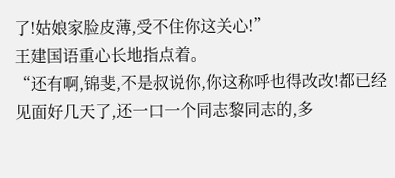了!姑娘家脸皮薄,受不住你这关心!”
王建国语重心长地指点着。
“还有啊,锦斐,不是叔说你,你这称呼也得改改!都已经见面好几天了,还一口一个同志黎同志的,多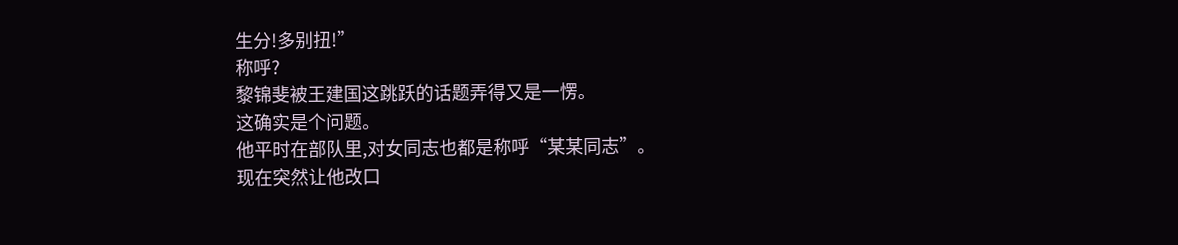生分!多别扭!”
称呼?
黎锦斐被王建国这跳跃的话题弄得又是一愣。
这确实是个问题。
他平时在部队里,对女同志也都是称呼“某某同志”。
现在突然让他改口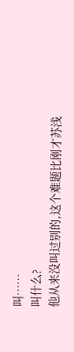叫……
叫什么?
他从来没叫过别的,这个难题比刚才苏浅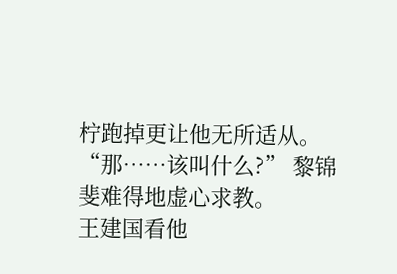柠跑掉更让他无所适从。
“那……该叫什么?” 黎锦斐难得地虚心求教。
王建国看他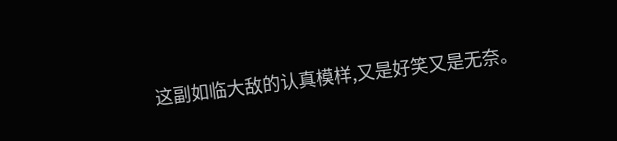这副如临大敌的认真模样,又是好笑又是无奈。